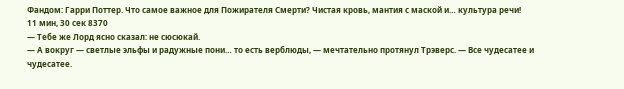Фандом: Гарри Поттер. Что самое важное для Пожирателя Смерти? Чистая кровь, мантия с маской и… культура речи!
11 мин, 30 сек 8370
— Тебе же Лорд ясно сказал: не сюсюкай.
— А вокруг — светлые эльфы и радужные пони… то есть верблюды, — мечтательно протянул Трэверс. — Все чудесатее и чудесатее.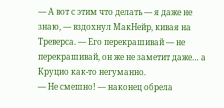— А вот с этим что делать — я даже не знаю, — вздохнул МакНейр, кивая на Треверса. — Его перекрашивай — не перекрашивай, он же не заметит даже… а Круцио как-то негуманно.
— Не смешно! — наконец обрела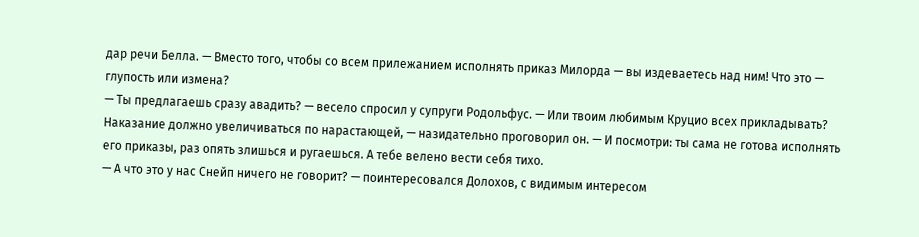дар речи Белла. — Вместо того, чтобы со всем прилежанием исполнять приказ Милорда — вы издеваетесь над ним! Что это — глупость или измена?
— Ты предлагаешь сразу авадить? — весело спросил у супруги Родольфус. — Или твоим любимым Круцио всех прикладывать? Наказание должно увеличиваться по нарастающей, — назидательно проговорил он. — И посмотри: ты сама не готова исполнять его приказы, раз опять злишься и ругаешься. А тебе велено вести себя тихо.
— А что это у нас Снейп ничего не говорит? — поинтересовался Долохов, с видимым интересом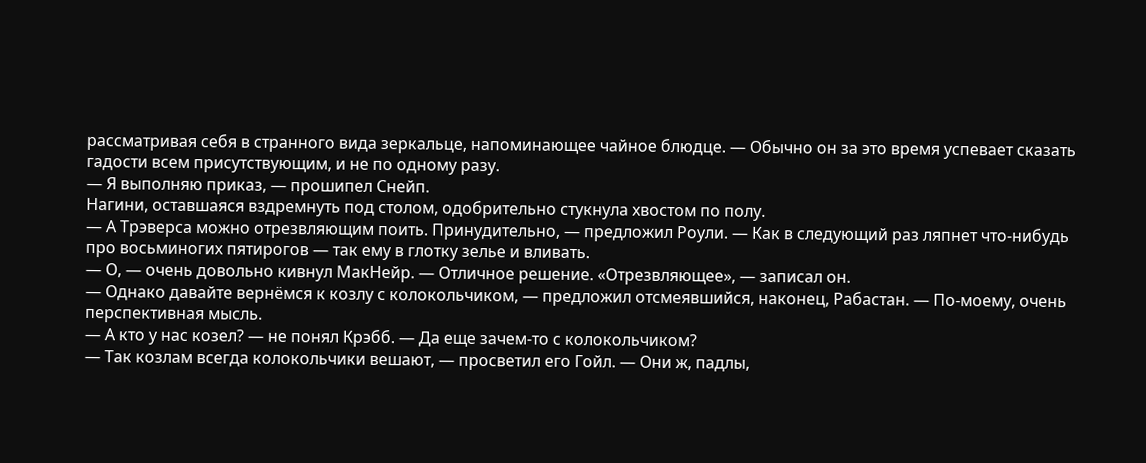рассматривая себя в странного вида зеркальце, напоминающее чайное блюдце. — Обычно он за это время успевает сказать гадости всем присутствующим, и не по одному разу.
— Я выполняю приказ, — прошипел Снейп.
Нагини, оставшаяся вздремнуть под столом, одобрительно стукнула хвостом по полу.
— А Трэверса можно отрезвляющим поить. Принудительно, — предложил Роули. — Как в следующий раз ляпнет что-нибудь про восьминогих пятирогов — так ему в глотку зелье и вливать.
— О, — очень довольно кивнул МакНейр. — Отличное решение. «Отрезвляющее», — записал он.
— Однако давайте вернёмся к козлу с колокольчиком, — предложил отсмеявшийся, наконец, Рабастан. — По-моему, очень перспективная мысль.
— А кто у нас козел? — не понял Крэбб. — Да еще зачем-то с колокольчиком?
— Так козлам всегда колокольчики вешают, — просветил его Гойл. — Они ж, падлы,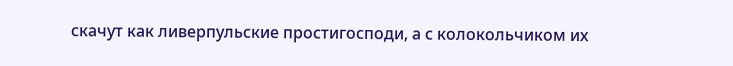скачут как ливерпульские простигосподи, а с колокольчиком их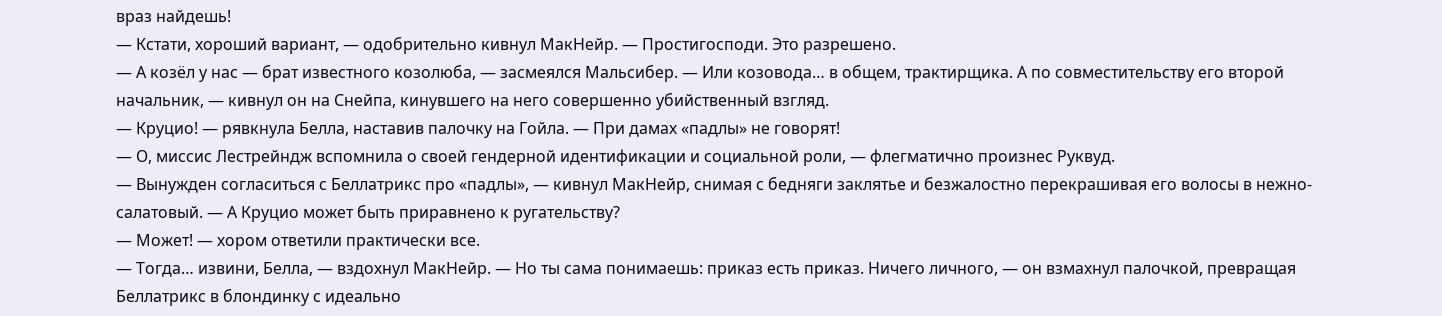враз найдешь!
— Кстати, хороший вариант, — одобрительно кивнул МакНейр. — Простигосподи. Это разрешено.
— А козёл у нас — брат известного козолюба, — засмеялся Мальсибер. — Или козовода… в общем, трактирщика. А по совместительству его второй начальник, — кивнул он на Снейпа, кинувшего на него совершенно убийственный взгляд.
— Круцио! — рявкнула Белла, наставив палочку на Гойла. — При дамах «падлы» не говорят!
— О, миссис Лестрейндж вспомнила о своей гендерной идентификации и социальной роли, — флегматично произнес Руквуд.
— Вынужден согласиться с Беллатрикс про «падлы», — кивнул МакНейр, снимая с бедняги заклятье и безжалостно перекрашивая его волосы в нежно-салатовый. — А Круцио может быть приравнено к ругательству?
— Может! — хором ответили практически все.
— Тогда… извини, Белла, — вздохнул МакНейр. — Но ты сама понимаешь: приказ есть приказ. Ничего личного, — он взмахнул палочкой, превращая Беллатрикс в блондинку с идеально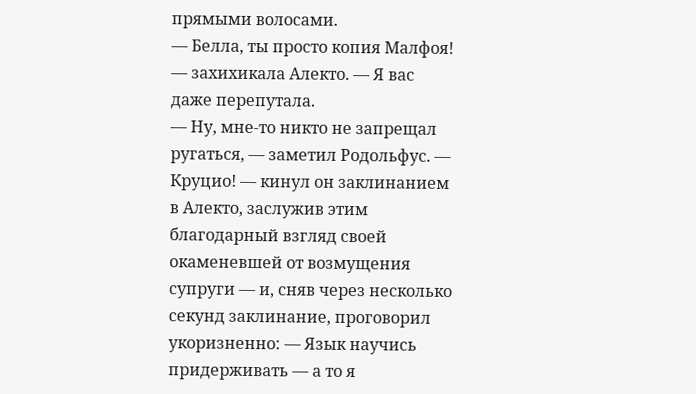прямыми волосами.
— Белла, ты просто копия Малфоя! — захихикала Алекто. — Я вас даже перепутала.
— Ну, мне-то никто не запрещал ругаться, — заметил Родольфус. — Круцио! — кинул он заклинанием в Алекто, заслужив этим благодарный взгляд своей окаменевшей от возмущения супруги — и, сняв через несколько секунд заклинание, проговорил укоризненно: — Язык научись придерживать — а то я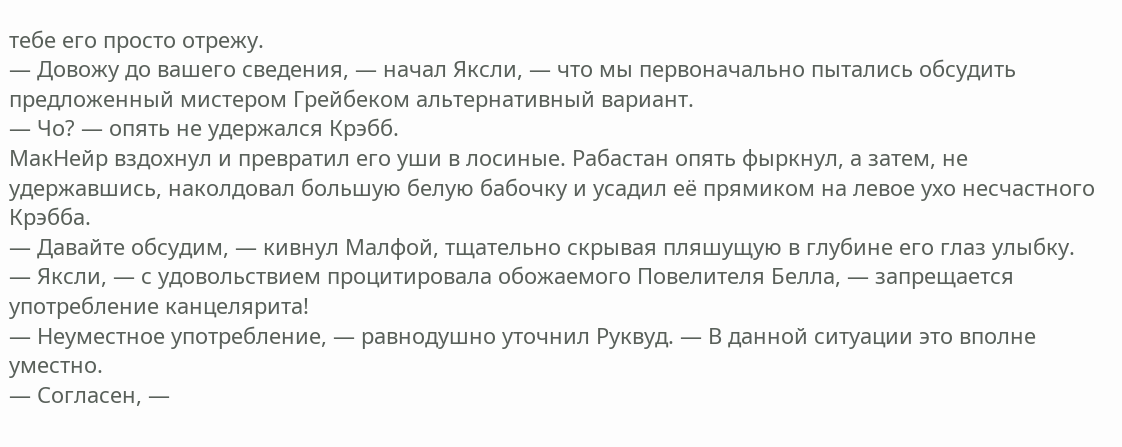тебе его просто отрежу.
— Довожу до вашего сведения, — начал Яксли, — что мы первоначально пытались обсудить предложенный мистером Грейбеком альтернативный вариант.
— Чо? — опять не удержался Крэбб.
МакНейр вздохнул и превратил его уши в лосиные. Рабастан опять фыркнул, а затем, не удержавшись, наколдовал большую белую бабочку и усадил её прямиком на левое ухо несчастного Крэбба.
— Давайте обсудим, — кивнул Малфой, тщательно скрывая пляшущую в глубине его глаз улыбку.
— Яксли, — с удовольствием процитировала обожаемого Повелителя Белла, — запрещается употребление канцелярита!
— Неуместное употребление, — равнодушно уточнил Руквуд. — В данной ситуации это вполне уместно.
— Согласен, —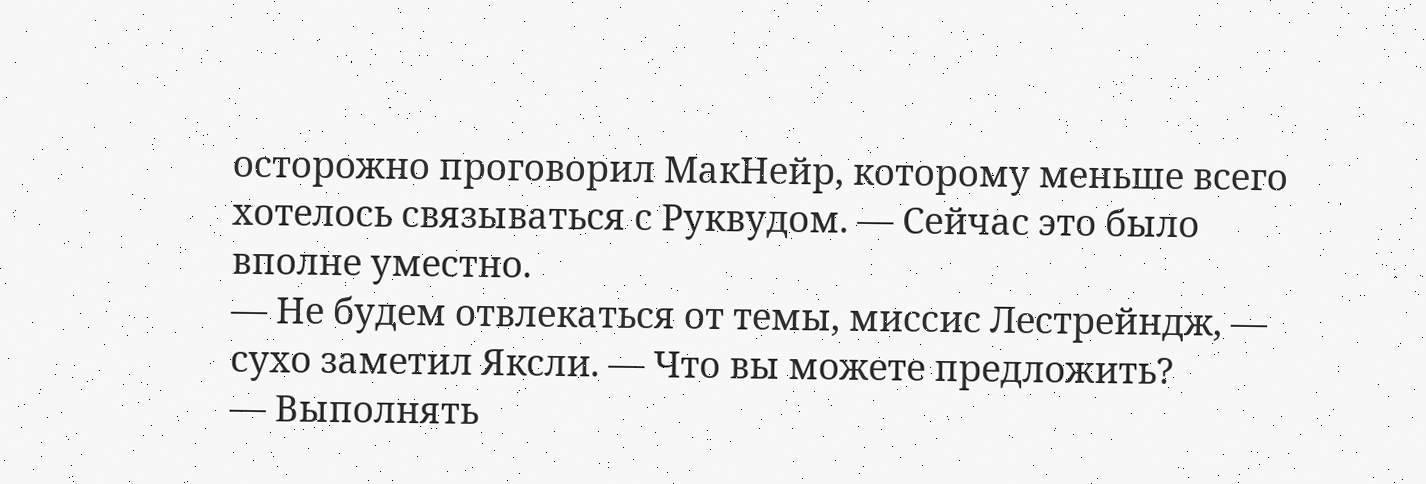осторожно проговорил МакНейр, которому меньше всего хотелось связываться с Руквудом. — Сейчас это было вполне уместно.
— Не будем отвлекаться от темы, миссис Лестрейндж, — сухо заметил Яксли. — Что вы можете предложить?
— Выполнять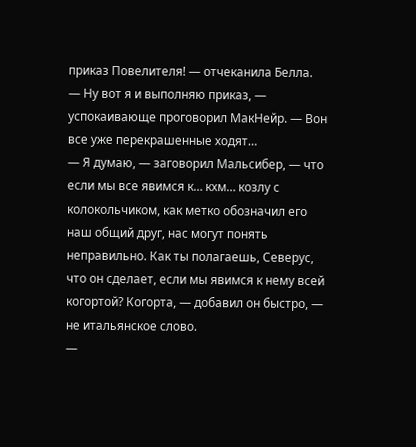приказ Повелителя! — отчеканила Белла.
— Ну вот я и выполняю приказ, — успокаивающе проговорил МакНейр. — Вон все уже перекрашенные ходят…
— Я думаю, — заговорил Мальсибер, — что если мы все явимся к… кхм… козлу с колокольчиком, как метко обозначил его наш общий друг, нас могут понять неправильно. Как ты полагаешь, Северус, что он сделает, если мы явимся к нему всей когортой? Когорта, — добавил он быстро, — не итальянское слово.
—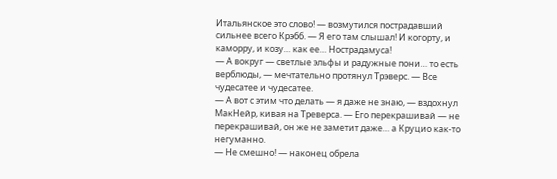Итальянское это слово! — возмутился пострадавший сильнее всего Крэбб. — Я его там слышал! И когорту, и каморру, и козу… как ее… Нострадамуса!
— А вокруг — светлые эльфы и радужные пони… то есть верблюды, — мечтательно протянул Трэверс. — Все чудесатее и чудесатее.
— А вот с этим что делать — я даже не знаю, — вздохнул МакНейр, кивая на Треверса. — Его перекрашивай — не перекрашивай, он же не заметит даже… а Круцио как-то негуманно.
— Не смешно! — наконец обрела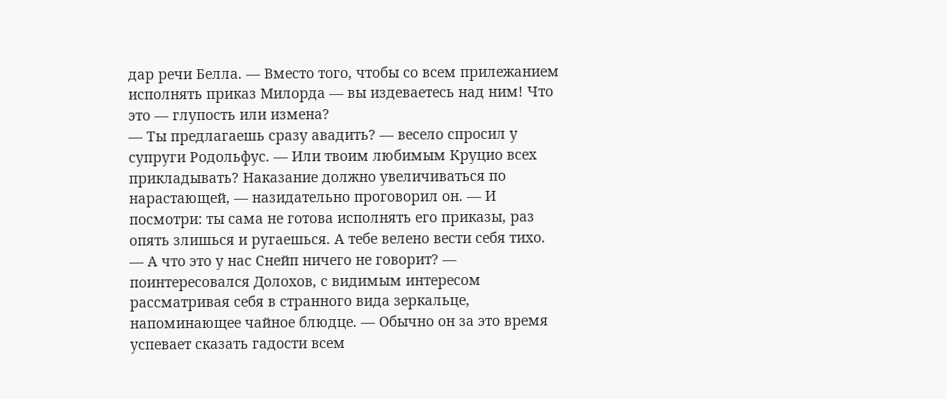дар речи Белла. — Вместо того, чтобы со всем прилежанием исполнять приказ Милорда — вы издеваетесь над ним! Что это — глупость или измена?
— Ты предлагаешь сразу авадить? — весело спросил у супруги Родольфус. — Или твоим любимым Круцио всех прикладывать? Наказание должно увеличиваться по нарастающей, — назидательно проговорил он. — И посмотри: ты сама не готова исполнять его приказы, раз опять злишься и ругаешься. А тебе велено вести себя тихо.
— А что это у нас Снейп ничего не говорит? — поинтересовался Долохов, с видимым интересом рассматривая себя в странного вида зеркальце, напоминающее чайное блюдце. — Обычно он за это время успевает сказать гадости всем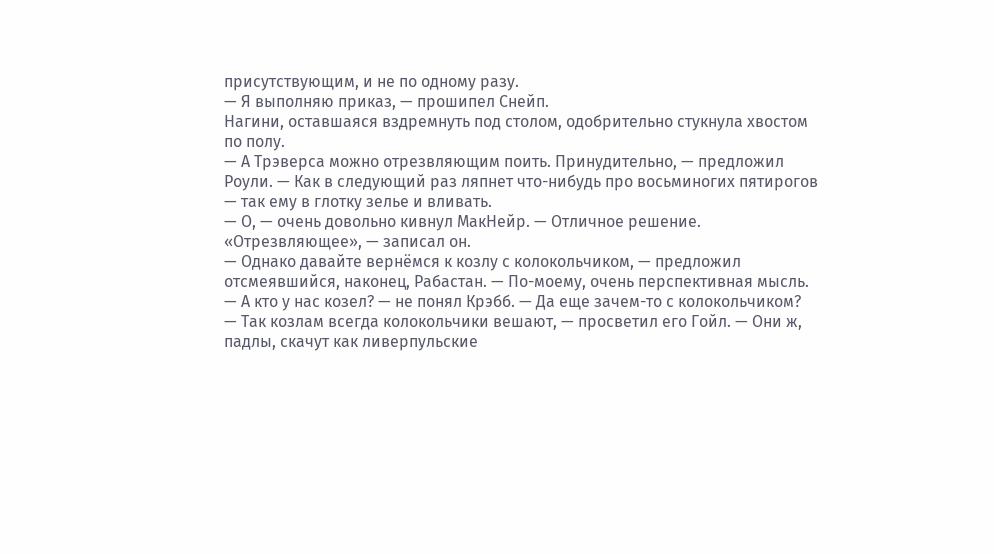присутствующим, и не по одному разу.
— Я выполняю приказ, — прошипел Снейп.
Нагини, оставшаяся вздремнуть под столом, одобрительно стукнула хвостом по полу.
— А Трэверса можно отрезвляющим поить. Принудительно, — предложил Роули. — Как в следующий раз ляпнет что-нибудь про восьминогих пятирогов — так ему в глотку зелье и вливать.
— О, — очень довольно кивнул МакНейр. — Отличное решение. «Отрезвляющее», — записал он.
— Однако давайте вернёмся к козлу с колокольчиком, — предложил отсмеявшийся, наконец, Рабастан. — По-моему, очень перспективная мысль.
— А кто у нас козел? — не понял Крэбб. — Да еще зачем-то с колокольчиком?
— Так козлам всегда колокольчики вешают, — просветил его Гойл. — Они ж, падлы, скачут как ливерпульские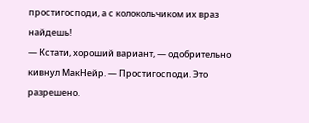простигосподи, а с колокольчиком их враз найдешь!
— Кстати, хороший вариант, — одобрительно кивнул МакНейр. — Простигосподи. Это разрешено.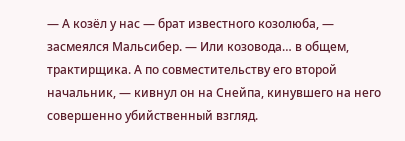— А козёл у нас — брат известного козолюба, — засмеялся Мальсибер. — Или козовода… в общем, трактирщика. А по совместительству его второй начальник, — кивнул он на Снейпа, кинувшего на него совершенно убийственный взгляд.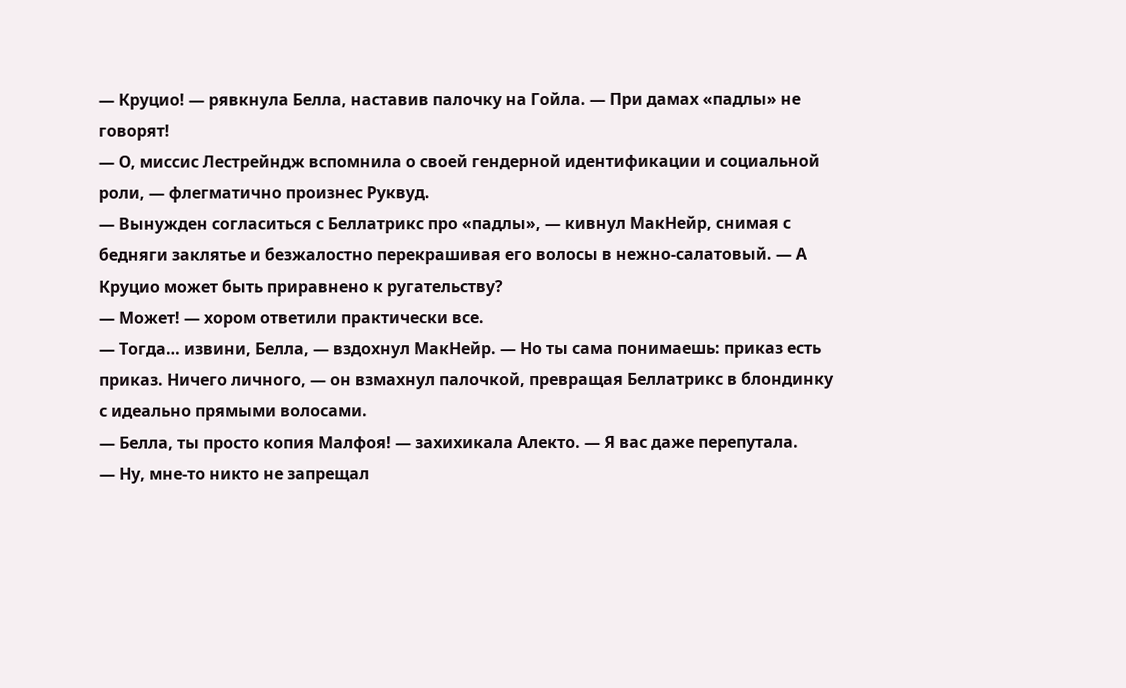— Круцио! — рявкнула Белла, наставив палочку на Гойла. — При дамах «падлы» не говорят!
— О, миссис Лестрейндж вспомнила о своей гендерной идентификации и социальной роли, — флегматично произнес Руквуд.
— Вынужден согласиться с Беллатрикс про «падлы», — кивнул МакНейр, снимая с бедняги заклятье и безжалостно перекрашивая его волосы в нежно-салатовый. — А Круцио может быть приравнено к ругательству?
— Может! — хором ответили практически все.
— Тогда… извини, Белла, — вздохнул МакНейр. — Но ты сама понимаешь: приказ есть приказ. Ничего личного, — он взмахнул палочкой, превращая Беллатрикс в блондинку с идеально прямыми волосами.
— Белла, ты просто копия Малфоя! — захихикала Алекто. — Я вас даже перепутала.
— Ну, мне-то никто не запрещал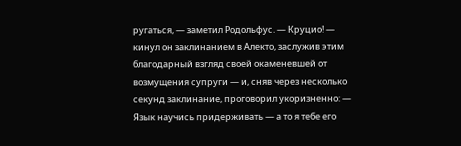ругаться, — заметил Родольфус. — Круцио! — кинул он заклинанием в Алекто, заслужив этим благодарный взгляд своей окаменевшей от возмущения супруги — и, сняв через несколько секунд заклинание, проговорил укоризненно: — Язык научись придерживать — а то я тебе его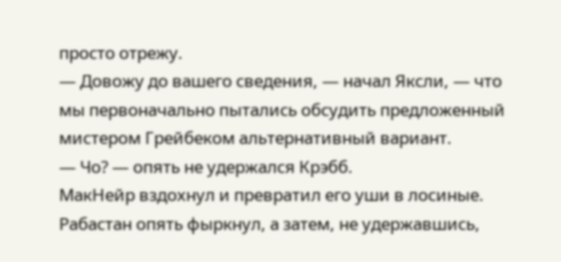просто отрежу.
— Довожу до вашего сведения, — начал Яксли, — что мы первоначально пытались обсудить предложенный мистером Грейбеком альтернативный вариант.
— Чо? — опять не удержался Крэбб.
МакНейр вздохнул и превратил его уши в лосиные. Рабастан опять фыркнул, а затем, не удержавшись,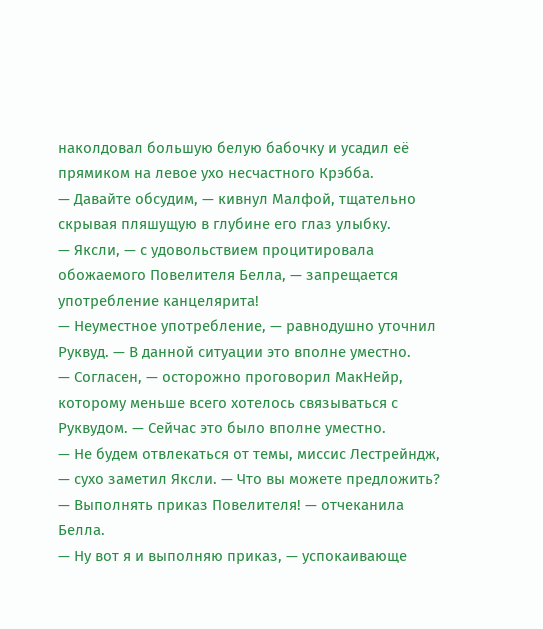наколдовал большую белую бабочку и усадил её прямиком на левое ухо несчастного Крэбба.
— Давайте обсудим, — кивнул Малфой, тщательно скрывая пляшущую в глубине его глаз улыбку.
— Яксли, — с удовольствием процитировала обожаемого Повелителя Белла, — запрещается употребление канцелярита!
— Неуместное употребление, — равнодушно уточнил Руквуд. — В данной ситуации это вполне уместно.
— Согласен, — осторожно проговорил МакНейр, которому меньше всего хотелось связываться с Руквудом. — Сейчас это было вполне уместно.
— Не будем отвлекаться от темы, миссис Лестрейндж, — сухо заметил Яксли. — Что вы можете предложить?
— Выполнять приказ Повелителя! — отчеканила Белла.
— Ну вот я и выполняю приказ, — успокаивающе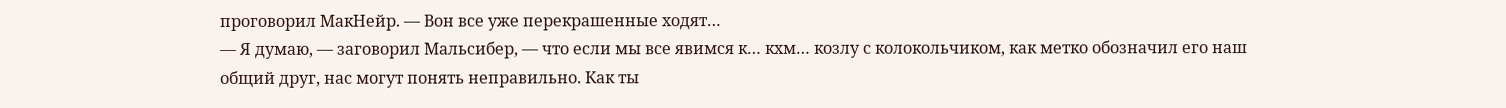проговорил МакНейр. — Вон все уже перекрашенные ходят…
— Я думаю, — заговорил Мальсибер, — что если мы все явимся к… кхм… козлу с колокольчиком, как метко обозначил его наш общий друг, нас могут понять неправильно. Как ты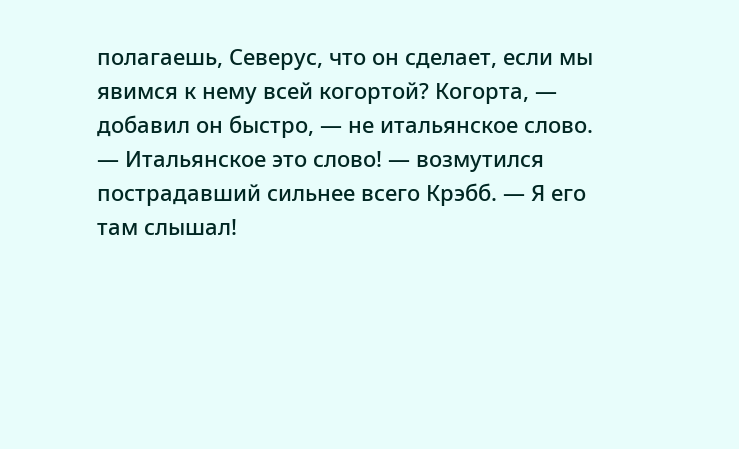полагаешь, Северус, что он сделает, если мы явимся к нему всей когортой? Когорта, — добавил он быстро, — не итальянское слово.
— Итальянское это слово! — возмутился пострадавший сильнее всего Крэбб. — Я его там слышал!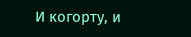И когорту, и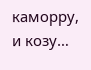каморру, и козу…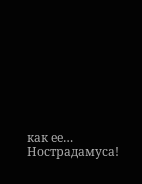как ее… Нострадамуса!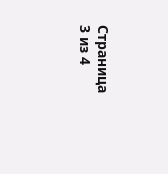Страница 3 из 4